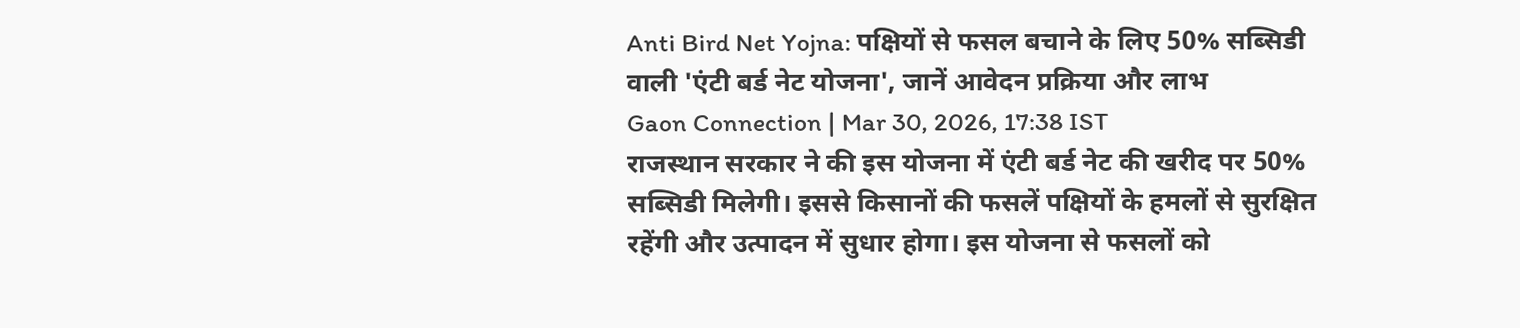Anti Bird Net Yojna: पक्षियों से फसल बचाने के लिए 50% सब्सिडी वाली 'एंटी बर्ड नेट योजना', जानें आवेदन प्रक्रिया और लाभ
Gaon Connection | Mar 30, 2026, 17:38 IST
राजस्थान सरकार ने की इस योजना में एंटी बर्ड नेट की खरीद पर 50% सब्सिडी मिलेगी। इससे किसानों की फसलें पक्षियों के हमलों से सुरक्षित रहेंगी और उत्पादन में सुधार होगा। इस योजना से फसलों को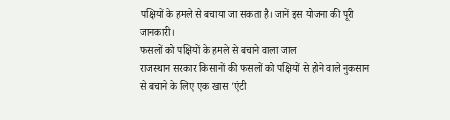पक्षियों के हमले से बचाया जा सकता है। जानें इस योजना की पूरी जानकारी।
फसलों को पक्षियों के हमले से बचाने वाला जाल
राजस्थान सरकार किसानों की फसलों को पक्षियों से होने वाले नुकसान से बचाने के लिए एक खास 'एंटी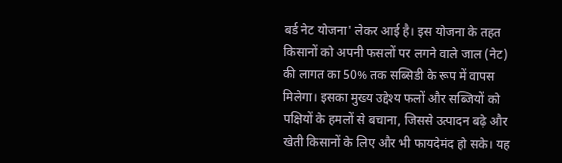बर्ड नेट योजना' लेकर आई है। इस योजना के तहत किसानों को अपनी फसलों पर लगने वाले जाल (नेट) की लागत का 50% तक सब्सिडी के रूप में वापस मिलेगा। इसका मुख्य उद्देश्य फलों और सब्जियों को पक्षियों के हमलों से बचाना, जिससे उत्पादन बढ़े और खेती किसानों के लिए और भी फायदेमंद हो सके। यह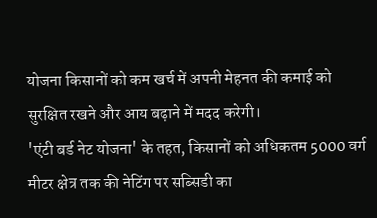योजना किसानों को कम खर्च में अपनी मेहनत की कमाई को सुरक्षित रखने और आय बढ़ाने में मदद करेगी।
'एंटी बर्ड नेट योजना' के तहत, किसानों को अधिकतम 5000 वर्ग मीटर क्षेत्र तक की नेटिंग पर सब्सिडी का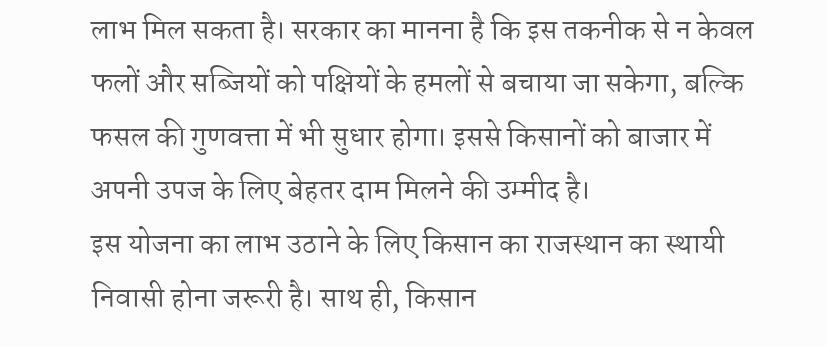लाभ मिल सकता है। सरकार का मानना है कि इस तकनीक से न केवल फलों और सब्जियों को पक्षियों के हमलों से बचाया जा सकेगा, बल्कि फसल की गुणवत्ता में भी सुधार होगा। इससे किसानों को बाजार में अपनी उपज के लिए बेहतर दाम मिलने की उम्मीद है।
इस योजना का लाभ उठाने के लिए किसान का राजस्थान का स्थायी निवासी होना जरूरी है। साथ ही, किसान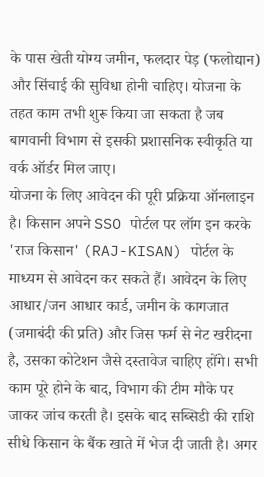के पास खेती योग्य जमीन, फलदार पेड़ (फलोद्यान) और सिंचाई की सुविधा होनी चाहिए। योजना के तहत काम तभी शुरू किया जा सकता है जब बागवानी विभाग से इसकी प्रशासनिक स्वीकृति या वर्क ऑर्डर मिल जाए।
योजना के लिए आवेदन की पूरी प्रक्रिया ऑनलाइन है। किसान अपने SSO पोर्टल पर लॉग इन करके 'राज किसान' (RAJ-KISAN) पोर्टल के माध्यम से आवेदन कर सकते हैं। आवेदन के लिए आधार/जन आधार कार्ड, जमीन के कागजात (जमाबंदी की प्रति) और जिस फर्म से नेट खरीदना है, उसका कोटेशन जैसे दस्तावेज चाहिए होंगे। सभी काम पूरे होने के बाद, विभाग की टीम मौके पर जाकर जांच करती है। इसके बाद सब्सिडी की राशि सीधे किसान के बैंक खाते में भेज दी जाती है। अगर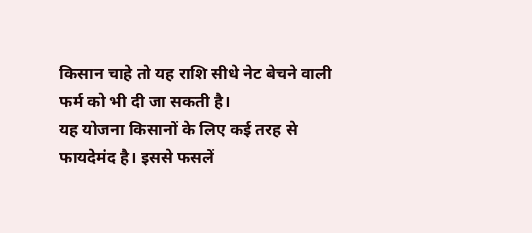किसान चाहे तो यह राशि सीधे नेट बेचने वाली फर्म को भी दी जा सकती है।
यह योजना किसानों के लिए कई तरह से फायदेमंद है। इससे फसलें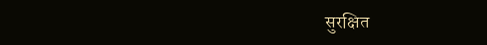सुरक्षित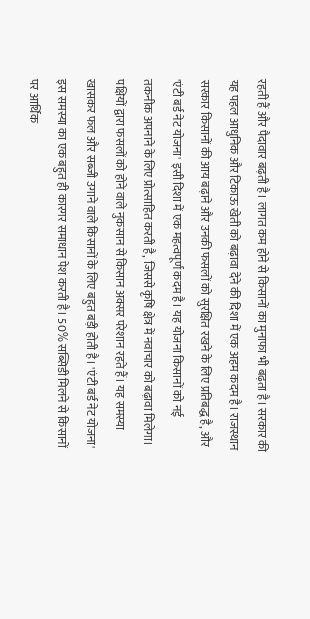रहती हैं और पैदावार बढ़ती है। लागत कम होने से किसानों का मुनाफा भी बढ़ता है। सरकार की यह पहल आधुनिक और टिकाऊ खेती को बढ़ावा देने की दिशा में एक अहम कदम है। राजस्थान सरकार किसानों की आय बढ़ाने और उनकी फसलों को सुरक्षित रखने के लिए प्रतिबद्ध है, और 'एंटी बर्ड नेट योजना' इसी दिशा में एक महत्वपूर्ण कदम है। यह योजना किसानों को नई तकनीक अपनाने के लिए प्रोत्साहित करती है, जिससे कृषि क्षेत्र में नवाचार को बढ़ावा मिलेगा।
पक्षियों द्वारा फसलों को होने वाले नुकसान से किसान अक्सर परेशान रहते हैं। यह समस्या खासकर फल और सब्जी उगाने वाले किसानों के लिए बहुत बड़ी होती है। 'एंटी बर्ड नेट योजना' इस समस्या का एक बहुत ही कारगर समाधान पेश करती है। 50% सब्सिडी मिलने से किसानों पर आर्थिक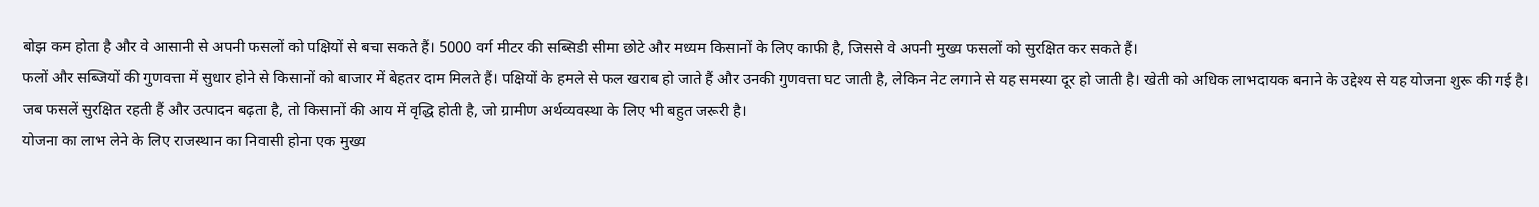बोझ कम होता है और वे आसानी से अपनी फसलों को पक्षियों से बचा सकते हैं। 5000 वर्ग मीटर की सब्सिडी सीमा छोटे और मध्यम किसानों के लिए काफी है, जिससे वे अपनी मुख्य फसलों को सुरक्षित कर सकते हैं।
फलों और सब्जियों की गुणवत्ता में सुधार होने से किसानों को बाजार में बेहतर दाम मिलते हैं। पक्षियों के हमले से फल खराब हो जाते हैं और उनकी गुणवत्ता घट जाती है, लेकिन नेट लगाने से यह समस्या दूर हो जाती है। खेती को अधिक लाभदायक बनाने के उद्देश्य से यह योजना शुरू की गई है। जब फसलें सुरक्षित रहती हैं और उत्पादन बढ़ता है, तो किसानों की आय में वृद्धि होती है, जो ग्रामीण अर्थव्यवस्था के लिए भी बहुत जरूरी है।
योजना का लाभ लेने के लिए राजस्थान का निवासी होना एक मुख्य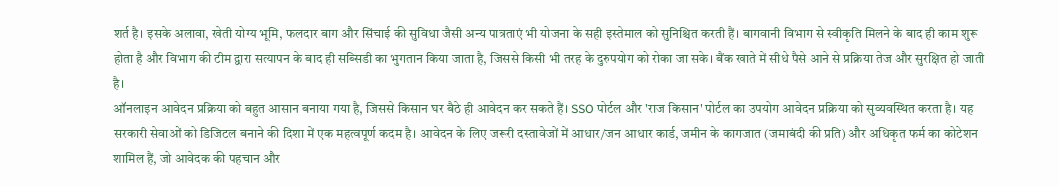शर्त है। इसके अलावा, खेती योग्य भूमि, फलदार बाग और सिंचाई की सुविधा जैसी अन्य पात्रताएं भी योजना के सही इस्तेमाल को सुनिश्चित करती हैं। बागवानी विभाग से स्वीकृति मिलने के बाद ही काम शुरू होता है और विभाग की टीम द्वारा सत्यापन के बाद ही सब्सिडी का भुगतान किया जाता है, जिससे किसी भी तरह के दुरुपयोग को रोका जा सके। बैंक खाते में सीधे पैसे आने से प्रक्रिया तेज और सुरक्षित हो जाती है।
ऑनलाइन आवेदन प्रक्रिया को बहुत आसान बनाया गया है, जिससे किसान घर बैठे ही आवेदन कर सकते हैं। SSO पोर्टल और 'राज किसान' पोर्टल का उपयोग आवेदन प्रक्रिया को सुव्यवस्थित करता है। यह सरकारी सेवाओं को डिजिटल बनाने की दिशा में एक महत्वपूर्ण कदम है। आवेदन के लिए जरूरी दस्तावेजों में आधार/जन आधार कार्ड, जमीन के कागजात (जमाबंदी की प्रति) और अधिकृत फर्म का कोटेशन शामिल हैं, जो आवेदक की पहचान और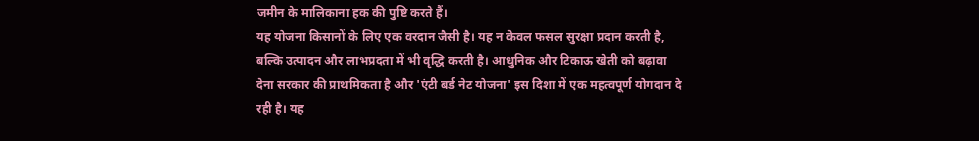जमीन के मालिकाना हक की पुष्टि करते हैं।
यह योजना किसानों के लिए एक वरदान जैसी है। यह न केवल फसल सुरक्षा प्रदान करती है, बल्कि उत्पादन और लाभप्रदता में भी वृद्धि करती है। आधुनिक और टिकाऊ खेती को बढ़ावा देना सरकार की प्राथमिकता है और 'एंटी बर्ड नेट योजना' इस दिशा में एक महत्वपूर्ण योगदान दे रही है। यह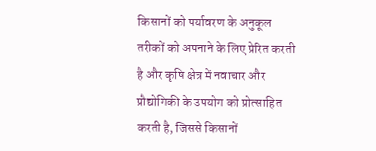किसानों को पर्यावरण के अनुकूल तरीकों को अपनाने के लिए प्रेरित करती है और कृषि क्षेत्र में नवाचार और प्रौद्योगिकी के उपयोग को प्रोत्साहित करती है, जिससे किसानों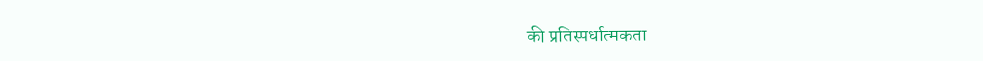की प्रतिस्पर्धात्मकता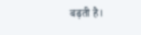बढ़ती है।